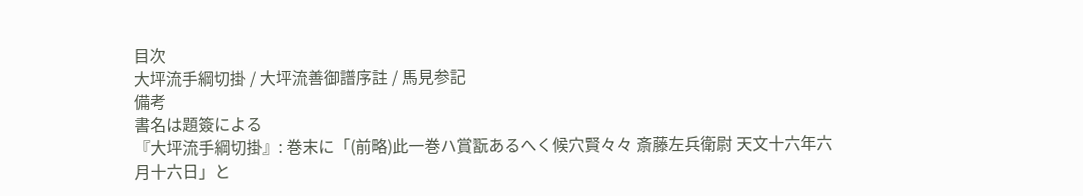目次
大坪流手綱切掛 / 大坪流善御譜序註 / 馬見参記
備考
書名は題簽による
『大坪流手綱切掛』: 巻末に「(前略)此一巻ハ賞翫あるへく候穴賢々々 斎藤左兵衛尉 天文十六年六月十六日」と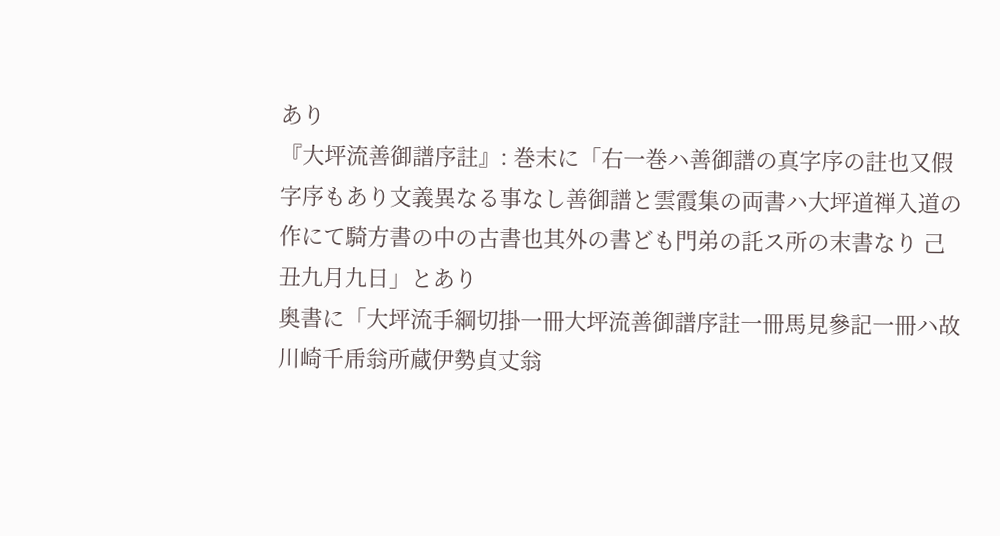あり
『大坪流善御譜序註』: 巻末に「右一巻ハ善御譜の真字序の註也又假字序もあり文義異なる事なし善御譜と雲霞集の両書ハ大坪道禅入道の作にて騎方書の中の古書也其外の書ども門弟の託ス所の末書なり 己丑九月九日」とあり
奥書に「大坪流手綱切掛一冊大坪流善御譜序註一冊馬見參記一冊ハ故川崎千乕翁所蔵伊勢貞丈翁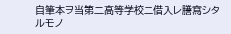自筆本ヲ当第二高等学校ニ借入レ謄寫シタルモノ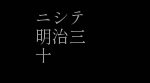ニシテ明治三十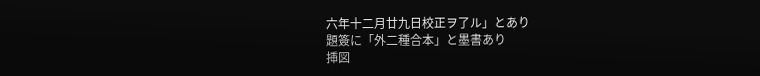六年十二月廿九日校正ヲ了ル」とあり
題簽に「外二種合本」と墨書あり
挿図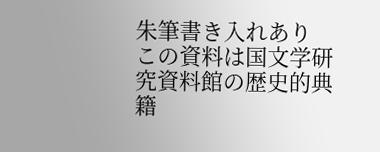朱筆書き入れあり
この資料は国文学研究資料館の歴史的典籍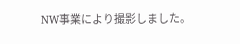NW事業により撮影しました。